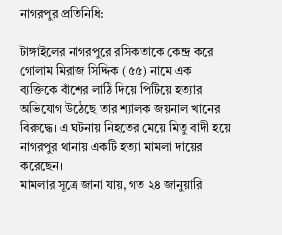নাগরপুর প্রতিনিধি:

টাঙ্গাইলের নাগরপুরে রসিকতাকে কেন্দ্র করে গোলাম মিরাজ সিদ্দিক (৫৫) নামে এক ব্যক্তিকে বাঁশের লাঠি দিয়ে পিটিয়ে হত্যার অভিযোগ উঠেছে তার শ্যালক জয়নাল খানের বিরুদ্ধে। এ ঘটনায় নিহতের মেয়ে মিতু বাদী হয়ে নাগরপুর থানায় একটি হত্যা মামলা দায়ের করেছেন।
মামলার সূত্রে জানা যায়, গত ২৪ জানুয়ারি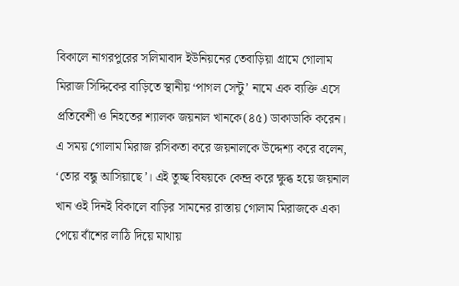বিকালে নাগরপুরের সলিমাবাদ ইউনিয়নের তেবাড়িয়া গ্রামে গোলাম মিরাজ সিদ্দিকের বাড়িতে স্থানীয় ‘পাগল সেন্টু’ নামে এক ব্যক্তি এসে প্রতিবেশী ও নিহতের শ্যালক জয়নাল খানকে(৪৫) ডাকাডাকি করেন। এ সময় গোলাম মিরাজ রসিকতা করে জয়নালকে উদ্দেশ্য করে বলেন, ‘তোর বন্ধু আসিয়াছে’। এই তুচ্ছ বিষয়কে কেন্দ্র করে ক্ষুব্ধ হয়ে জয়নাল খান ওই দিনই বিকালে বাড়ির সামনের রাস্তায় গোলাম মিরাজকে একা পেয়ে বাঁশের লাঠি দিয়ে মাথায়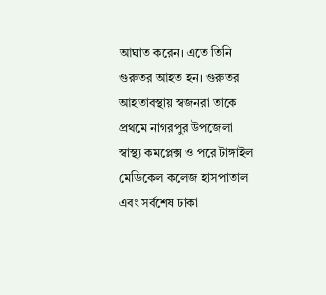আঘাত করেন। এতে তিনি গুরুতর আহত হন। গুরুতর আহতাবস্থায় স্বজনরা তাকে প্রথমে নাগরপুর উপজেলা স্বাস্থ্য কমপ্লেক্স ও পরে টাঙ্গাইল মেডিকেল কলেজ হাসপাতাল এবং সর্বশেষ ঢাকা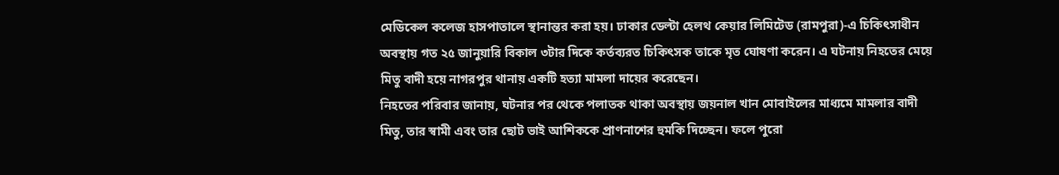মেডিকেল কলেজ হাসপাতালে স্থানান্তর করা হয়। ঢাকার ডেল্টা হেলথ কেয়ার লিমিটেড (রামপুরা)-এ চিকিৎসাধীন অবস্থায় গত ২৫ জানুয়ারি বিকাল ৩টার দিকে কর্তব্যরত চিকিৎসক তাকে মৃত ঘোষণা করেন। এ ঘটনায় নিহতের মেয়ে মিতু বাদী হয়ে নাগরপুর থানায় একটি হত্যা মামলা দায়ের করেছেন।
নিহতের পরিবার জানায়, ঘটনার পর থেকে পলাতক থাকা অবস্থায় জয়নাল খান মোবাইলের মাধ্যমে মামলার বাদী মিতু, তার স্বামী এবং তার ছোট ভাই আশিককে প্রাণনাশের হুমকি দিচ্ছেন। ফলে পুরো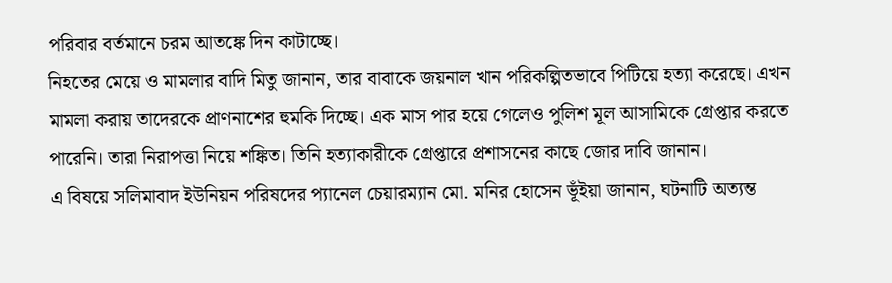পরিবার বর্তমানে চরম আতঙ্কে দিন কাটাচ্ছে।
নিহতের মেয়ে ও মামলার বাদি মিতু জানান, তার বাবাকে জয়নাল খান পরিকল্পিতভাবে পিটিয়ে হত্যা করেছে। এখন মামলা করায় তাদেরকে প্রাণনাশের হুমকি দিচ্ছে। এক মাস পার হয়ে গেলেও পুলিশ মূল আসামিকে গ্রেপ্তার করতে পারেনি। তারা নিরাপত্তা নিয়ে শঙ্কিত। তিনি হত্যাকারীকে গ্রেপ্তারে প্রশাসনের কাছে জোর দাবি জানান।
এ বিষয়ে সলিমাবাদ ইউনিয়ন পরিষদের প্যানেল চেয়ারম্যান মো. মনির হোসেন ভূঁইয়া জানান, ঘটনাটি অত্যন্ত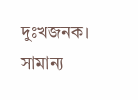দুঃখজনক। সামান্য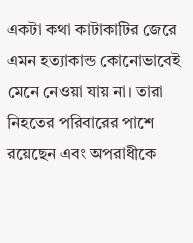একটা কথা কাটাকাটির জেরে এমন হত্যাকান্ড কোনোভাবেই মেনে নেওয়া যায় না। তারা নিহতের পরিবারের পাশে রয়েছেন এবং অপরাধীকে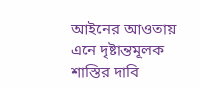আইনের আওতায় এনে দৃষ্টান্তমূলক শাস্তির দাবি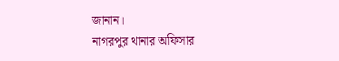জানান।
নাগরপুর থানার অফিসার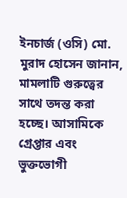ইনচার্জ (ওসি) মো. মুরাদ হোসেন জানান, মামলাটি গুরুত্বের সাথে তদন্ত করা হচ্ছে। আসামিকে গ্রেপ্তার এবং ভুক্তভোগী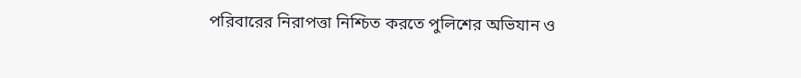পরিবারের নিরাপত্তা নিশ্চিত করতে পুলিশের অভিযান ও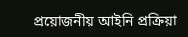প্রয়োজনীয় আইনি প্রক্রিয়া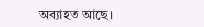অব্যাহত আছে।